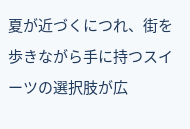夏が近づくにつれ、街を歩きながら手に持つスイーツの選択肢が広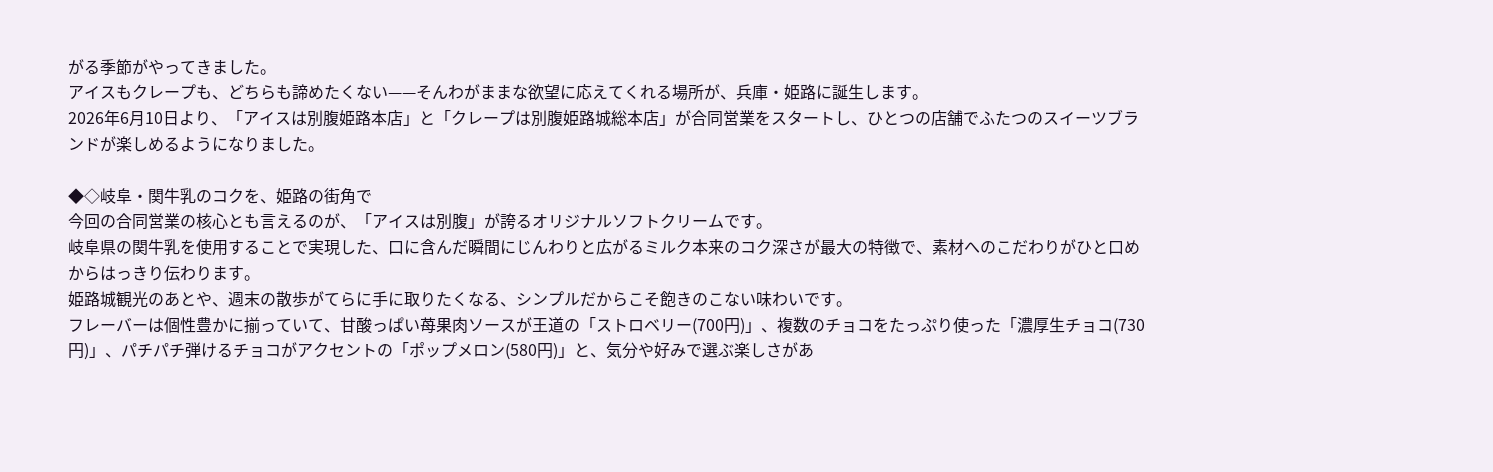がる季節がやってきました。
アイスもクレープも、どちらも諦めたくない——そんわがままな欲望に応えてくれる場所が、兵庫・姫路に誕生します。
2026年6月10日より、「アイスは別腹姫路本店」と「クレープは別腹姫路城総本店」が合同営業をスタートし、ひとつの店舗でふたつのスイーツブランドが楽しめるようになりました。

◆◇岐阜・関牛乳のコクを、姫路の街角で
今回の合同営業の核心とも言えるのが、「アイスは別腹」が誇るオリジナルソフトクリームです。
岐阜県の関牛乳を使用することで実現した、口に含んだ瞬間にじんわりと広がるミルク本来のコク深さが最大の特徴で、素材へのこだわりがひと口めからはっきり伝わります。
姫路城観光のあとや、週末の散歩がてらに手に取りたくなる、シンプルだからこそ飽きのこない味わいです。
フレーバーは個性豊かに揃っていて、甘酸っぱい苺果肉ソースが王道の「ストロベリー(700円)」、複数のチョコをたっぷり使った「濃厚生チョコ(730円)」、パチパチ弾けるチョコがアクセントの「ポップメロン(580円)」と、気分や好みで選ぶ楽しさがあ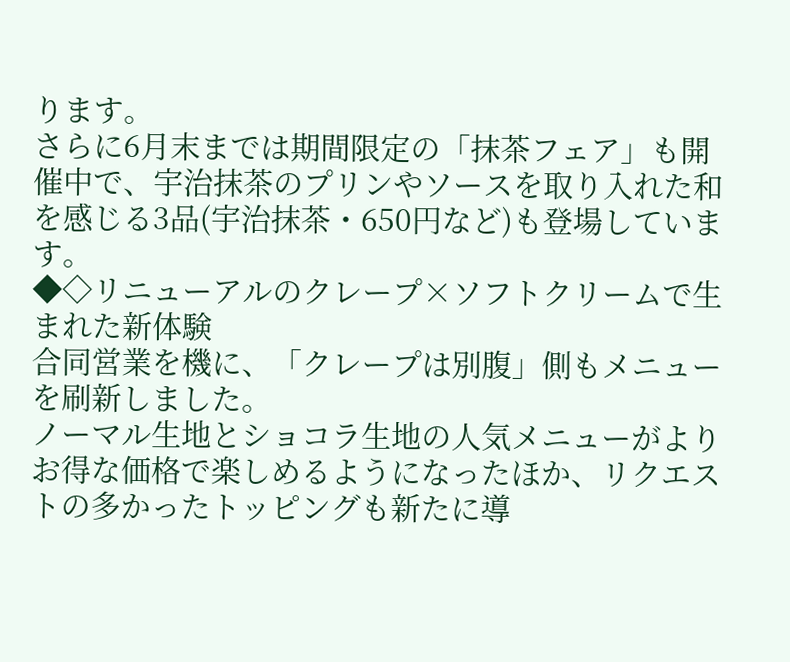ります。
さらに6月末までは期間限定の「抹茶フェア」も開催中で、宇治抹茶のプリンやソースを取り入れた和を感じる3品(宇治抹茶・650円など)も登場しています。
◆◇リニューアルのクレープ×ソフトクリームで生まれた新体験
合同営業を機に、「クレープは別腹」側もメニューを刷新しました。
ノーマル生地とショコラ生地の人気メニューがよりお得な価格で楽しめるようになったほか、リクエストの多かったトッピングも新たに導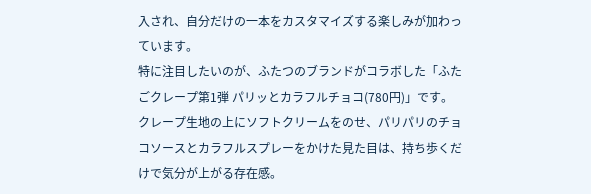入され、自分だけの一本をカスタマイズする楽しみが加わっています。
特に注目したいのが、ふたつのブランドがコラボした「ふたごクレープ第1弾 パリッとカラフルチョコ(780円)」です。
クレープ生地の上にソフトクリームをのせ、パリパリのチョコソースとカラフルスプレーをかけた見た目は、持ち歩くだけで気分が上がる存在感。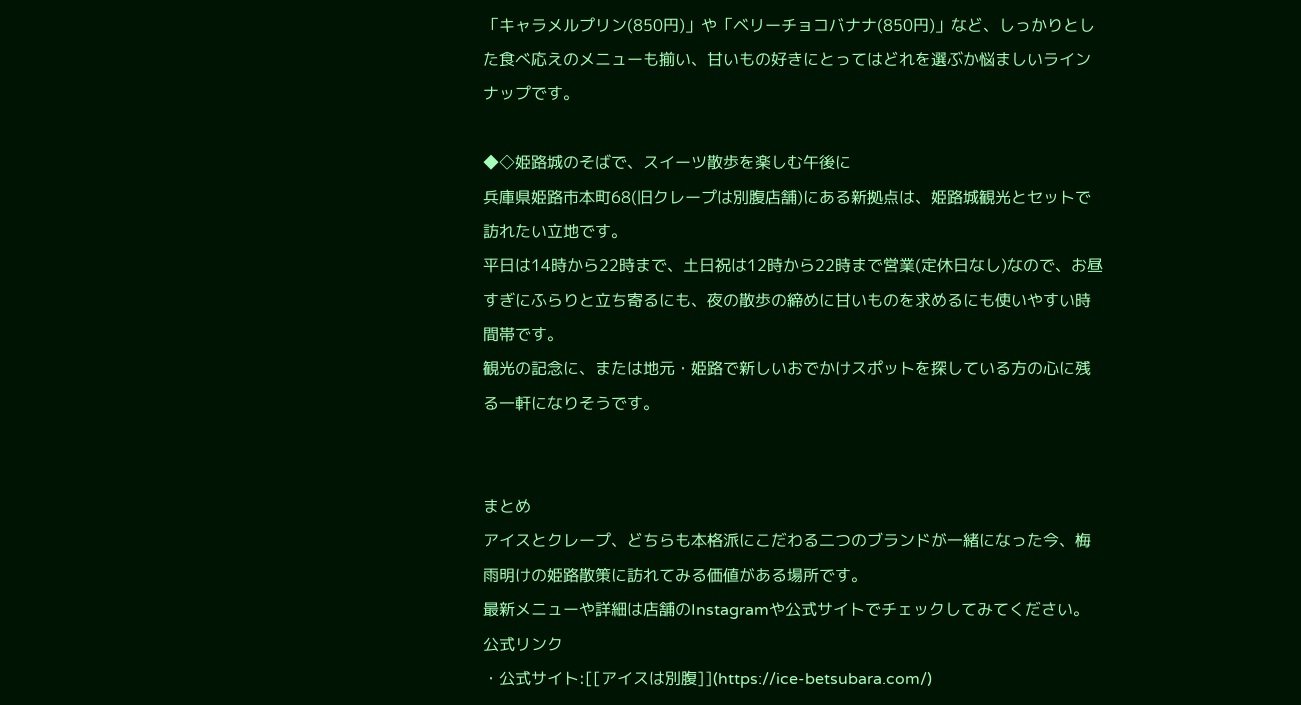「キャラメルプリン(850円)」や「ベリーチョコバナナ(850円)」など、しっかりとした食べ応えのメニューも揃い、甘いもの好きにとってはどれを選ぶか悩ましいラインナップです。

◆◇姫路城のそばで、スイーツ散歩を楽しむ午後に
兵庫県姫路市本町68(旧クレープは別腹店舗)にある新拠点は、姫路城観光とセットで訪れたい立地です。
平日は14時から22時まで、土日祝は12時から22時まで営業(定休日なし)なので、お昼すぎにふらりと立ち寄るにも、夜の散歩の締めに甘いものを求めるにも使いやすい時間帯です。
観光の記念に、または地元・姫路で新しいおでかけスポットを探している方の心に残る一軒になりそうです。


まとめ
アイスとクレープ、どちらも本格派にこだわる二つのブランドが一緒になった今、梅雨明けの姫路散策に訪れてみる価値がある場所です。
最新メニューや詳細は店舗のInstagramや公式サイトでチェックしてみてください。
公式リンク
・公式サイト:[[アイスは別腹]](https://ice-betsubara.com/)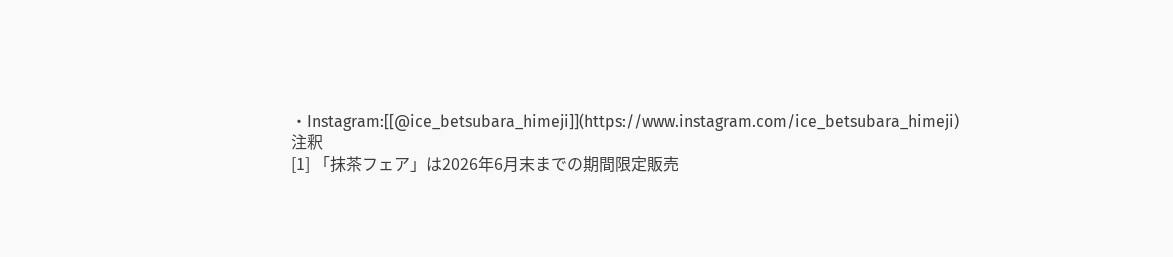・Instagram:[[@ice_betsubara_himeji]](https://www.instagram.com/ice_betsubara_himeji)
注釈
[1] 「抹茶フェア」は2026年6月末までの期間限定販売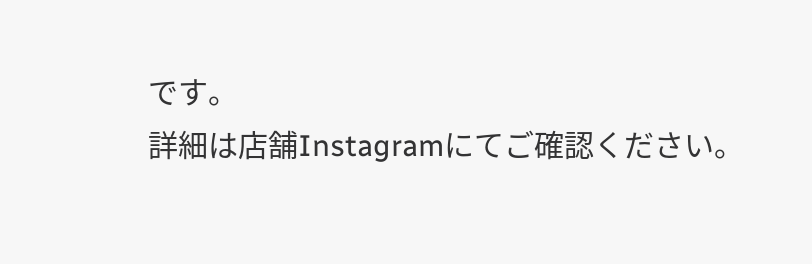です。
詳細は店舗Instagramにてご確認ください。